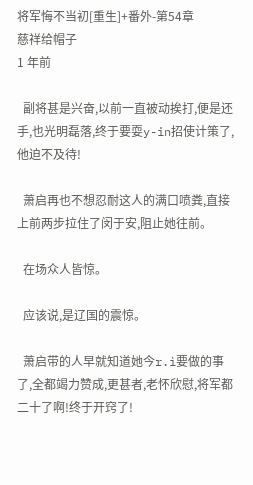将军悔不当初[重生]+番外-第54章
慈祥给帽子
1 年前

  副将甚是兴奋,以前一直被动挨打,便是还手,也光明磊落,终于要耍y-in招使计策了,他迫不及待!

  萧启再也不想忍耐这人的满口喷粪,直接上前两步拉住了闵于安,阻止她往前。

  在场众人皆惊。

  应该说,是辽国的震惊。

  萧启带的人早就知道她今r.ì要做的事了,全都竭力赞成,更甚者,老怀欣慰,将军都二十了啊!终于开窍了!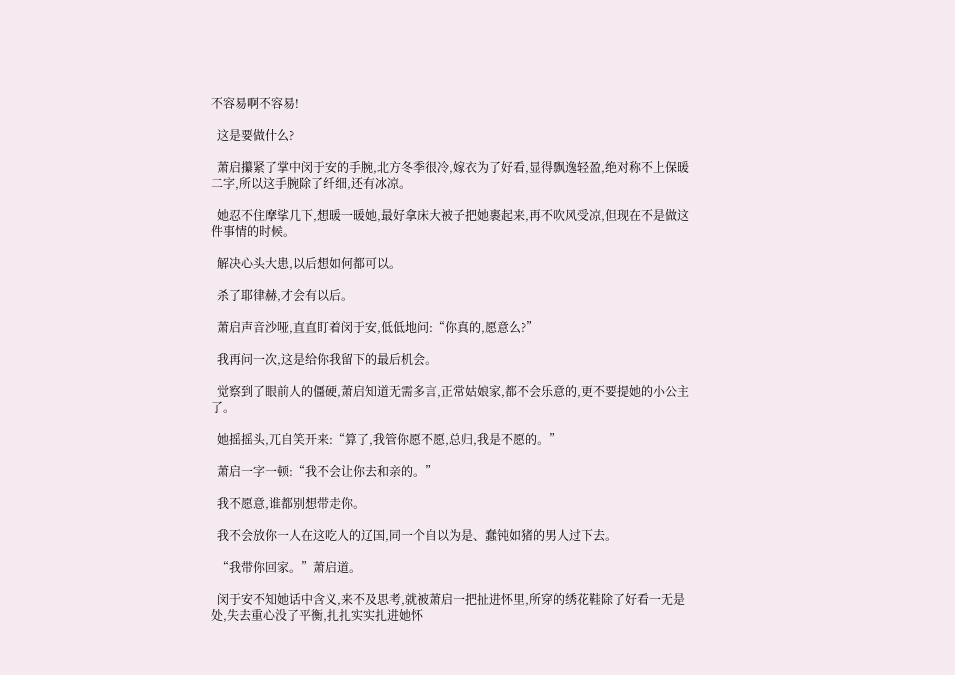不容易啊不容易!

  这是要做什么?

  萧启攥紧了掌中闵于安的手腕,北方冬季很冷,嫁衣为了好看,显得飘逸轻盈,绝对称不上保暖二字,所以这手腕除了纤细,还有冰凉。

  她忍不住摩挲几下,想暖一暖她,最好拿床大被子把她裹起来,再不吹风受凉,但现在不是做这件事情的时候。

  解决心头大患,以后想如何都可以。

  杀了耶律赫,才会有以后。

  萧启声音沙哑,直直盯着闵于安,低低地问:“你真的,愿意么?”

  我再问一次,这是给你我留下的最后机会。

  觉察到了眼前人的僵硬,萧启知道无需多言,正常姑娘家,都不会乐意的,更不要提她的小公主了。

  她摇摇头,兀自笑开来:“算了,我管你愿不愿,总归,我是不愿的。”

  萧启一字一顿:“我不会让你去和亲的。”

  我不愿意,谁都别想带走你。

  我不会放你一人在这吃人的辽国,同一个自以为是、蠢钝如猪的男人过下去。

  “我带你回家。”萧启道。

  闵于安不知她话中含义,来不及思考,就被萧启一把扯进怀里,所穿的绣花鞋除了好看一无是处,失去重心没了平衡,扎扎实实扎进她怀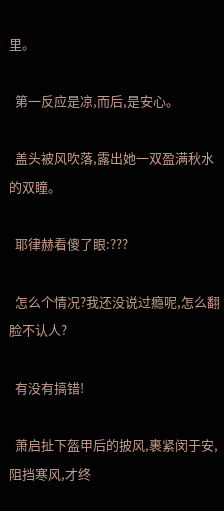里。

  第一反应是凉,而后,是安心。

  盖头被风吹落,露出她一双盈满秋水的双瞳。

  耶律赫看傻了眼:???

  怎么个情况?我还没说过瘾呢,怎么翻脸不认人?

  有没有搞错!

  萧启扯下盔甲后的披风,裹紧闵于安,阻挡寒风,才终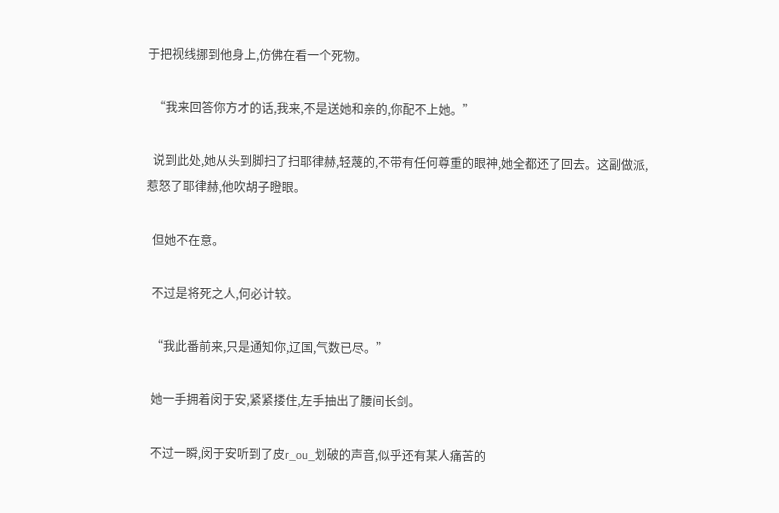于把视线挪到他身上,仿佛在看一个死物。

  “我来回答你方才的话,我来,不是送她和亲的,你配不上她。”

  说到此处,她从头到脚扫了扫耶律赫,轻蔑的,不带有任何尊重的眼神,她全都还了回去。这副做派,惹怒了耶律赫,他吹胡子瞪眼。

  但她不在意。

  不过是将死之人,何必计较。

  “我此番前来,只是通知你,辽国,气数已尽。”

  她一手拥着闵于安,紧紧搂住,左手抽出了腰间长剑。

  不过一瞬,闵于安听到了皮r_ou_划破的声音,似乎还有某人痛苦的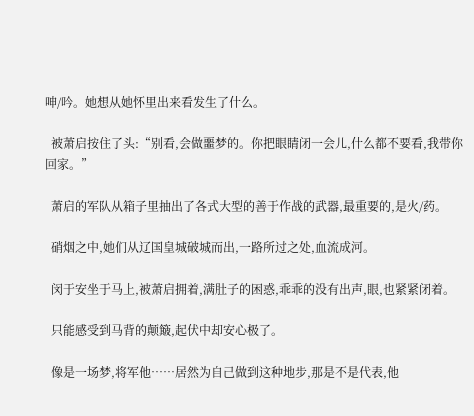呻/吟。她想从她怀里出来看发生了什么。

  被萧启按住了头:“别看,会做噩梦的。你把眼睛闭一会儿,什么都不要看,我带你回家。”

  萧启的军队从箱子里抽出了各式大型的善于作战的武器,最重要的,是火/药。

  硝烟之中,她们从辽国皇城破城而出,一路所过之处,血流成河。

  闵于安坐于马上,被萧启拥着,满肚子的困惑,乖乖的没有出声,眼,也紧紧闭着。

  只能感受到马背的颠簸,起伏中却安心极了。

  像是一场梦,将军他……居然为自己做到这种地步,那是不是代表,他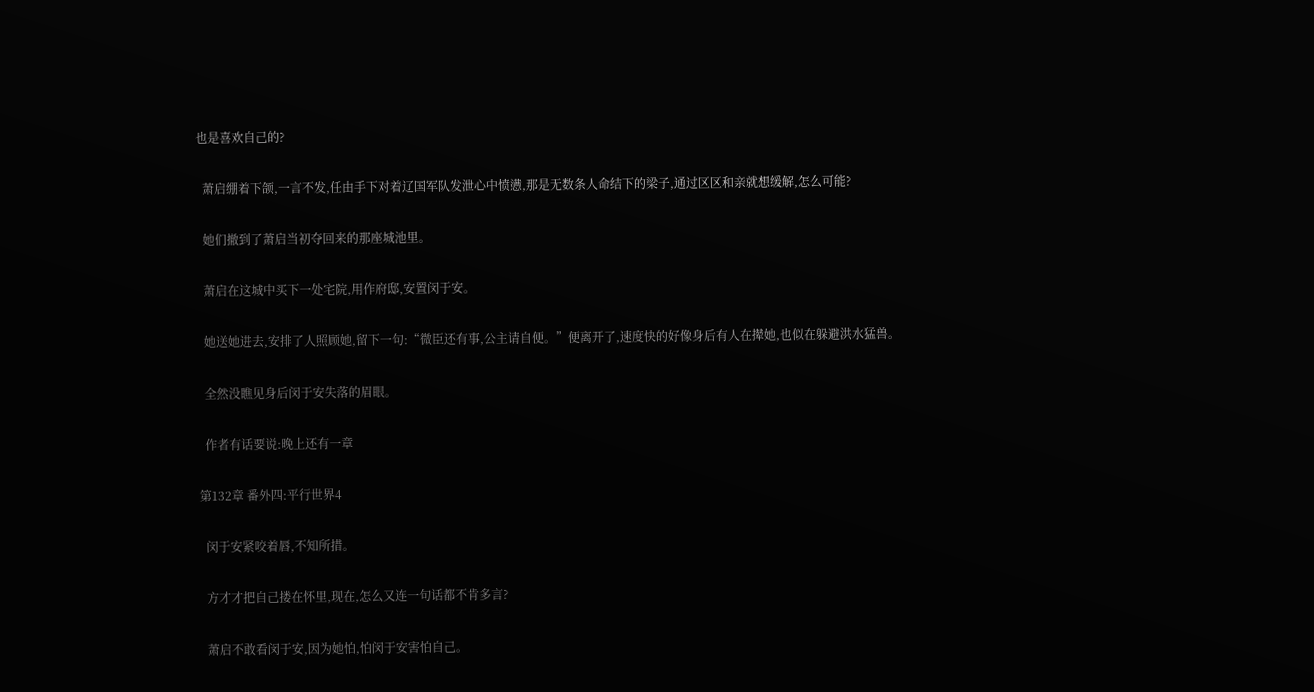也是喜欢自己的?

  萧启绷着下颌,一言不发,任由手下对着辽国军队发泄心中愤懑,那是无数条人命结下的梁子,通过区区和亲就想缓解,怎么可能?

  她们撤到了萧启当初夺回来的那座城池里。

  萧启在这城中买下一处宅院,用作府邸,安置闵于安。

  她送她进去,安排了人照顾她,留下一句:“微臣还有事,公主请自便。”便离开了,速度快的好像身后有人在撵她,也似在躲避洪水猛兽。

  全然没瞧见身后闵于安失落的眉眼。

  作者有话要说:晚上还有一章

第132章 番外四:平行世界4

  闵于安紧咬着唇,不知所措。

  方才才把自己搂在怀里,现在,怎么又连一句话都不肯多言?

  萧启不敢看闵于安,因为她怕,怕闵于安害怕自己。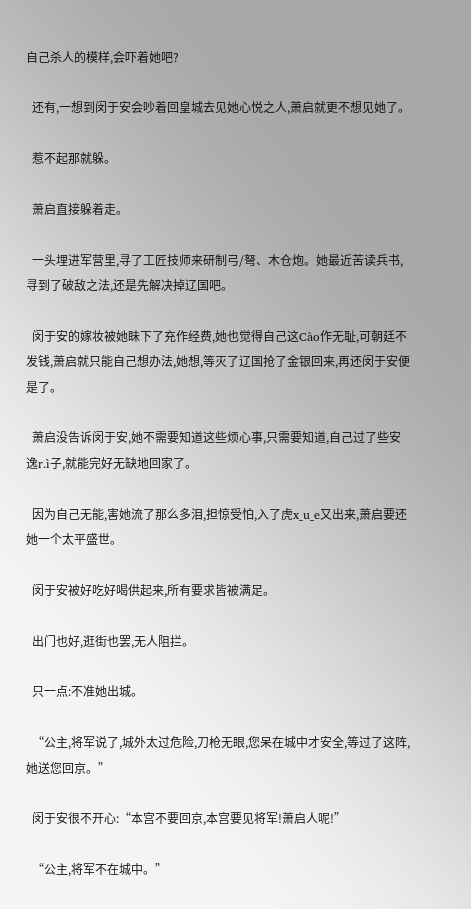自己杀人的模样,会吓着她吧?

  还有,一想到闵于安会吵着回皇城去见她心悦之人,萧启就更不想见她了。

  惹不起那就躲。

  萧启直接躲着走。

  一头埋进军营里,寻了工匠技师来研制弓/弩、木仓炮。她最近苦读兵书,寻到了破敌之法,还是先解决掉辽国吧。

  闵于安的嫁妆被她眛下了充作经费,她也觉得自己这Cào作无耻,可朝廷不发钱,萧启就只能自己想办法,她想,等灭了辽国抢了金银回来,再还闵于安便是了。

  萧启没告诉闵于安,她不需要知道这些烦心事,只需要知道,自己过了些安逸r.ì子,就能完好无缺地回家了。

  因为自己无能,害她流了那么多泪,担惊受怕,入了虎x_u_e又出来,萧启要还她一个太平盛世。

  闵于安被好吃好喝供起来,所有要求皆被满足。

  出门也好,逛街也罢,无人阻拦。

  只一点:不准她出城。

  “公主,将军说了,城外太过危险,刀枪无眼,您呆在城中才安全,等过了这阵,她送您回京。”

  闵于安很不开心:“本宫不要回京,本宫要见将军!萧启人呢!”

  “公主,将军不在城中。”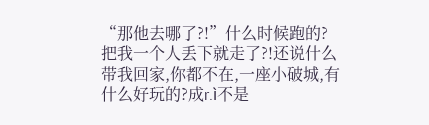“那他去哪了?!”什么时候跑的?把我一个人丢下就走了?!还说什么带我回家,你都不在,一座小破城,有什么好玩的?成r.ì不是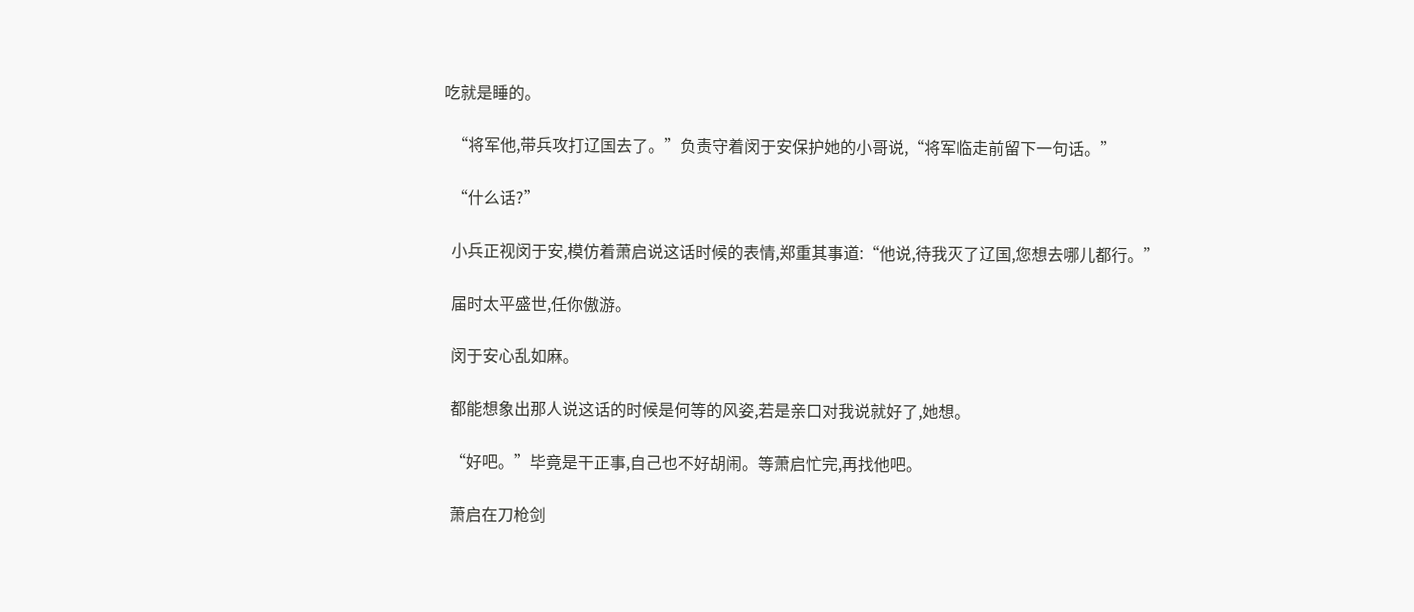吃就是睡的。

  “将军他,带兵攻打辽国去了。”负责守着闵于安保护她的小哥说,“将军临走前留下一句话。”

  “什么话?”

  小兵正视闵于安,模仿着萧启说这话时候的表情,郑重其事道:“他说,待我灭了辽国,您想去哪儿都行。”

  届时太平盛世,任你傲游。

  闵于安心乱如麻。

  都能想象出那人说这话的时候是何等的风姿,若是亲口对我说就好了,她想。

  “好吧。”毕竟是干正事,自己也不好胡闹。等萧启忙完,再找他吧。

  萧启在刀枪剑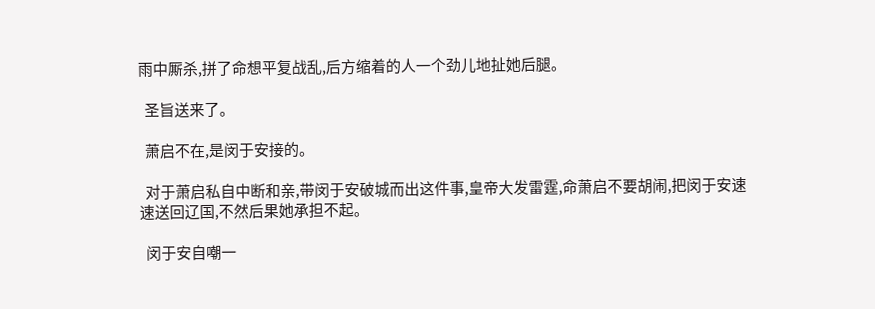雨中厮杀,拼了命想平复战乱,后方缩着的人一个劲儿地扯她后腿。

  圣旨送来了。

  萧启不在,是闵于安接的。

  对于萧启私自中断和亲,带闵于安破城而出这件事,皇帝大发雷霆,命萧启不要胡闹,把闵于安速速送回辽国,不然后果她承担不起。

  闵于安自嘲一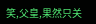笑,父皇,果然只关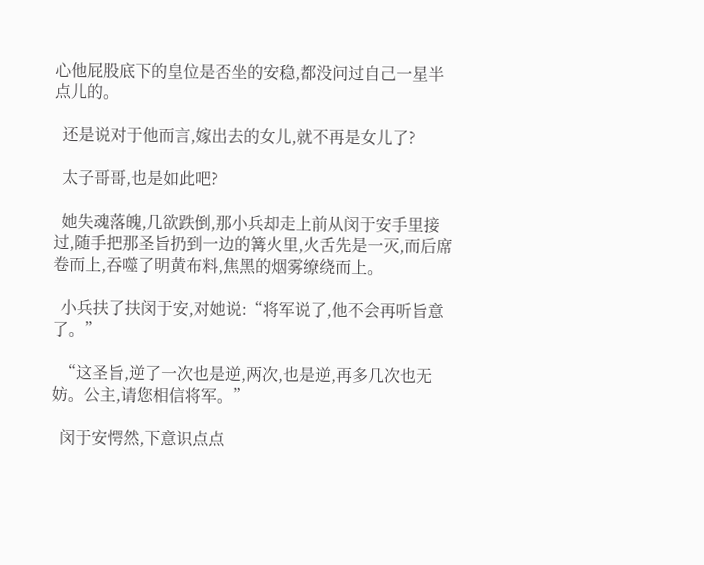心他屁股底下的皇位是否坐的安稳,都没问过自己一星半点儿的。

  还是说对于他而言,嫁出去的女儿,就不再是女儿了?

  太子哥哥,也是如此吧?

  她失魂落魄,几欲跌倒,那小兵却走上前从闵于安手里接过,随手把那圣旨扔到一边的篝火里,火舌先是一灭,而后席卷而上,吞噬了明黄布料,焦黑的烟雾缭绕而上。

  小兵扶了扶闵于安,对她说:“将军说了,他不会再听旨意了。”

  “这圣旨,逆了一次也是逆,两次,也是逆,再多几次也无妨。公主,请您相信将军。”

  闵于安愕然,下意识点点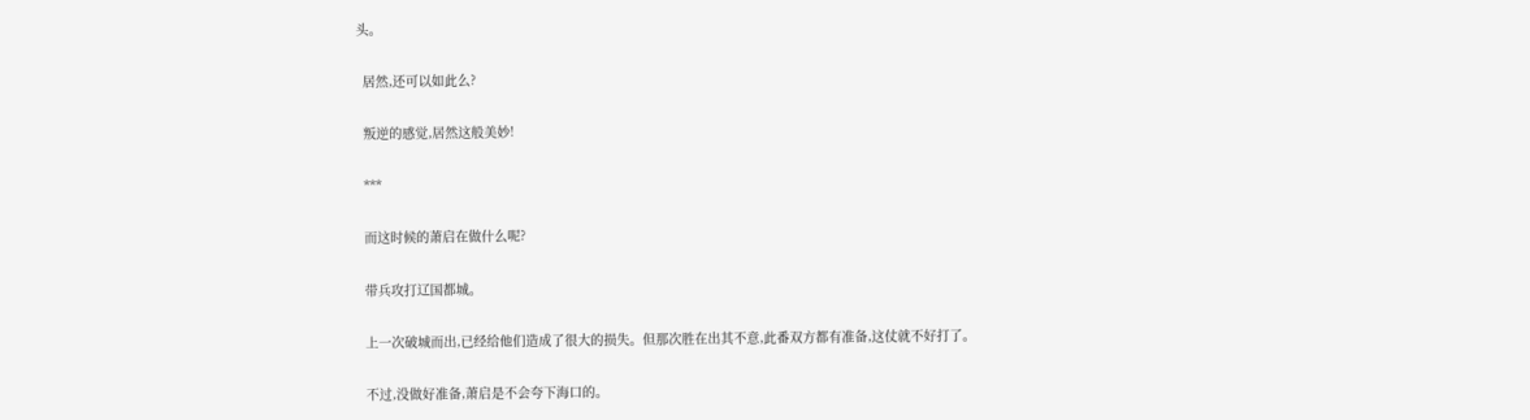头。

  居然,还可以如此么?

  叛逆的感觉,居然这般美妙!

  ***

  而这时候的萧启在做什么呢?

  带兵攻打辽国都城。

  上一次破城而出,已经给他们造成了很大的损失。但那次胜在出其不意,此番双方都有准备,这仗就不好打了。

  不过,没做好准备,萧启是不会夸下海口的。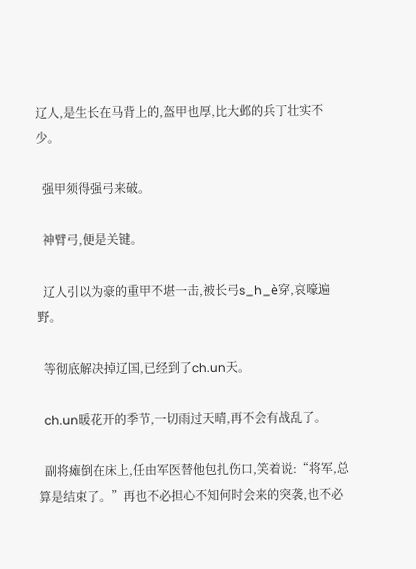辽人,是生长在马背上的,盔甲也厚,比大邺的兵丁壮实不少。

  强甲须得强弓来破。

  神臂弓,便是关键。

  辽人引以为豪的重甲不堪一击,被长弓s_h_è穿,哀嚎遍野。

  等彻底解决掉辽国,已经到了ch.un天。

  ch.un暖花开的季节,一切雨过天晴,再不会有战乱了。

  副将瘫倒在床上,任由军医替他包扎伤口,笑着说:“将军,总算是结束了。”再也不必担心不知何时会来的突袭,也不必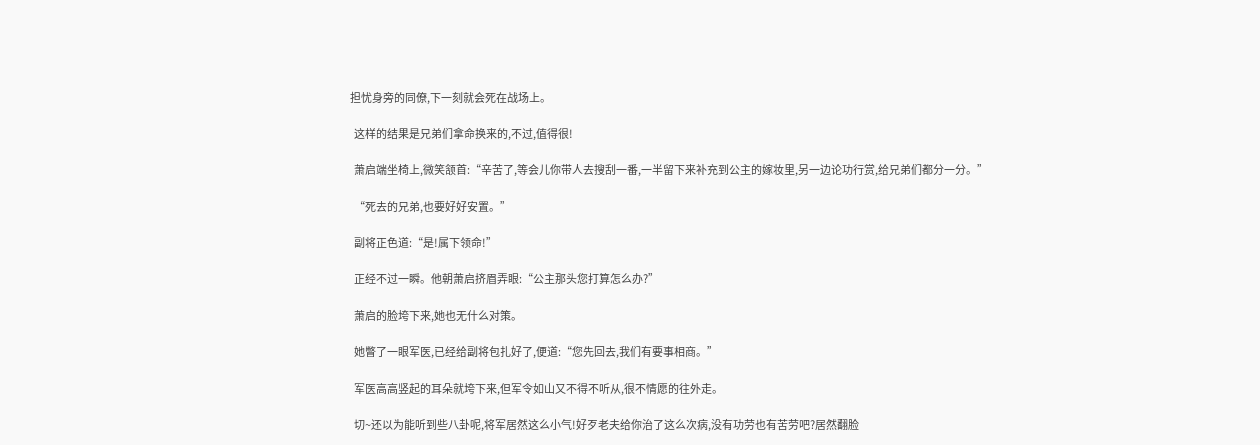担忧身旁的同僚,下一刻就会死在战场上。

  这样的结果是兄弟们拿命换来的,不过,值得很!

  萧启端坐椅上,微笑颔首:“辛苦了,等会儿你带人去搜刮一番,一半留下来补充到公主的嫁妆里,另一边论功行赏,给兄弟们都分一分。”

  “死去的兄弟,也要好好安置。”

  副将正色道:“是!属下领命!”

  正经不过一瞬。他朝萧启挤眉弄眼:“公主那头您打算怎么办?”

  萧启的脸垮下来,她也无什么对策。

  她瞥了一眼军医,已经给副将包扎好了,便道:“您先回去,我们有要事相商。”

  军医高高竖起的耳朵就垮下来,但军令如山又不得不听从,很不情愿的往外走。

  切~还以为能听到些八卦呢,将军居然这么小气!好歹老夫给你治了这么次病,没有功劳也有苦劳吧?居然翻脸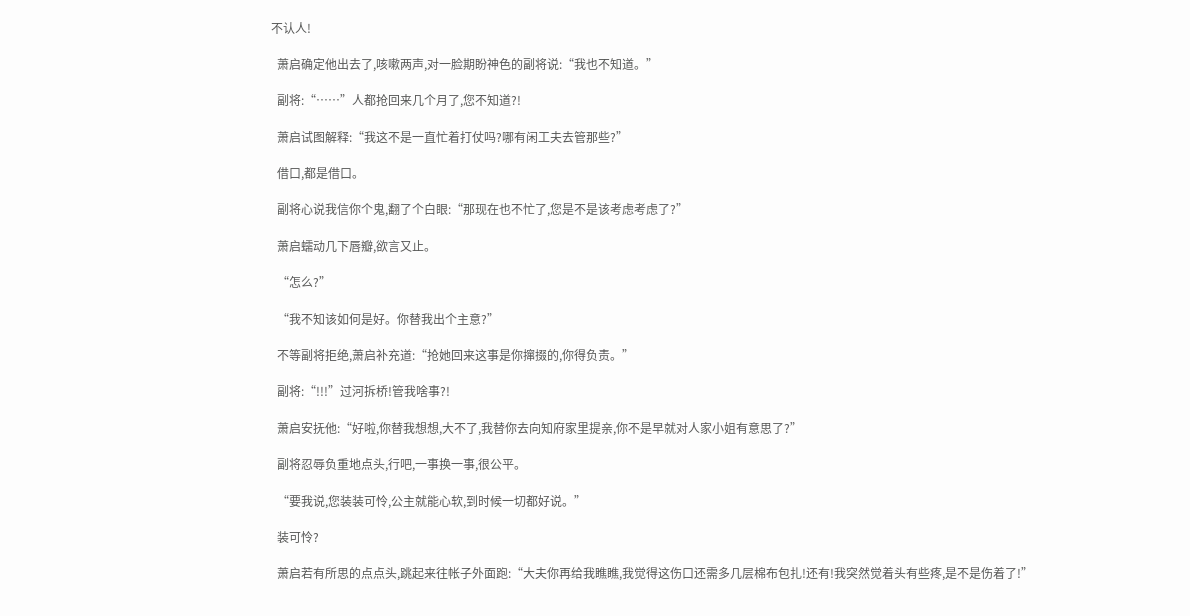不认人!

  萧启确定他出去了,咳嗽两声,对一脸期盼神色的副将说:“我也不知道。”

  副将:“……”人都抢回来几个月了,您不知道?!

  萧启试图解释:“我这不是一直忙着打仗吗?哪有闲工夫去管那些?”

  借口,都是借口。

  副将心说我信你个鬼,翻了个白眼:“那现在也不忙了,您是不是该考虑考虑了?”

  萧启蠕动几下唇瓣,欲言又止。

  “怎么?”

  “我不知该如何是好。你替我出个主意?”

  不等副将拒绝,萧启补充道:“抢她回来这事是你撺掇的,你得负责。”

  副将:“!!!”过河拆桥!管我啥事?!

  萧启安抚他:“好啦,你替我想想,大不了,我替你去向知府家里提亲,你不是早就对人家小姐有意思了?”

  副将忍辱负重地点头,行吧,一事换一事,很公平。

  “要我说,您装装可怜,公主就能心软,到时候一切都好说。”

  装可怜?

  萧启若有所思的点点头,跳起来往帐子外面跑:“大夫你再给我瞧瞧,我觉得这伤口还需多几层棉布包扎!还有!我突然觉着头有些疼,是不是伤着了!”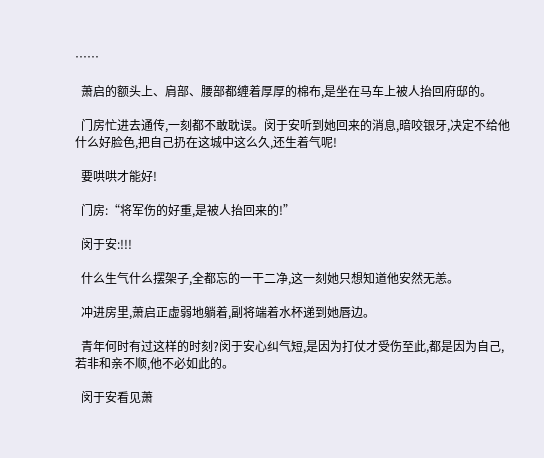……

  萧启的额头上、肩部、腰部都缠着厚厚的棉布,是坐在马车上被人抬回府邸的。

  门房忙进去通传,一刻都不敢耽误。闵于安听到她回来的消息,暗咬银牙,决定不给他什么好脸色,把自己扔在这城中这么久,还生着气呢!

  要哄哄才能好!

  门房:“将军伤的好重,是被人抬回来的!”

  闵于安:!!!

  什么生气什么摆架子,全都忘的一干二净,这一刻她只想知道他安然无恙。

  冲进房里,萧启正虚弱地躺着,副将端着水杯递到她唇边。

  青年何时有过这样的时刻?闵于安心纠气短,是因为打仗才受伤至此,都是因为自己,若非和亲不顺,他不必如此的。

  闵于安看见萧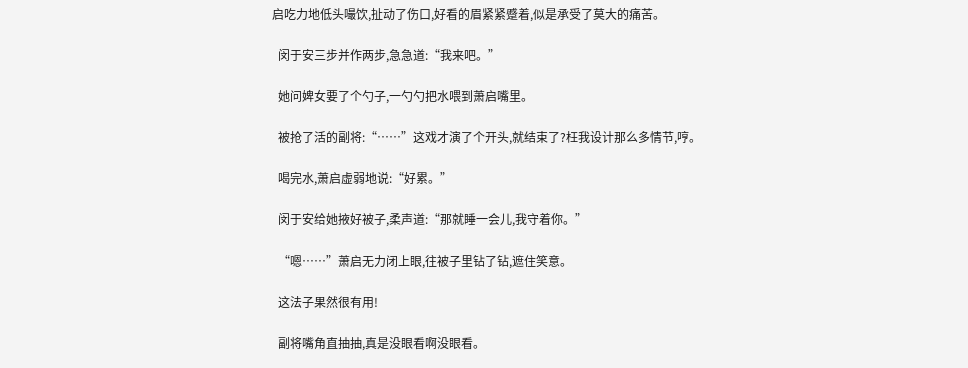启吃力地低头嘬饮,扯动了伤口,好看的眉紧紧蹙着,似是承受了莫大的痛苦。

  闵于安三步并作两步,急急道:“我来吧。”

  她问婢女要了个勺子,一勺勺把水喂到萧启嘴里。

  被抢了活的副将:“……”这戏才演了个开头,就结束了?枉我设计那么多情节,哼。

  喝完水,萧启虚弱地说:“好累。”

  闵于安给她掖好被子,柔声道:“那就睡一会儿,我守着你。”

  “嗯……”萧启无力闭上眼,往被子里钻了钻,遮住笑意。

  这法子果然很有用!

  副将嘴角直抽抽,真是没眼看啊没眼看。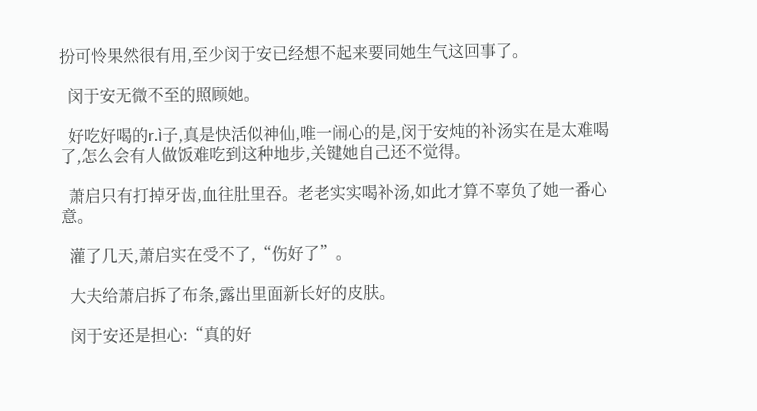扮可怜果然很有用,至少闵于安已经想不起来要同她生气这回事了。

  闵于安无微不至的照顾她。

  好吃好喝的r.ì子,真是快活似神仙,唯一闹心的是,闵于安炖的补汤实在是太难喝了,怎么会有人做饭难吃到这种地步,关键她自己还不觉得。

  萧启只有打掉牙齿,血往肚里吞。老老实实喝补汤,如此才算不辜负了她一番心意。

  灌了几天,萧启实在受不了,“伤好了”。

  大夫给萧启拆了布条,露出里面新长好的皮肤。

  闵于安还是担心:“真的好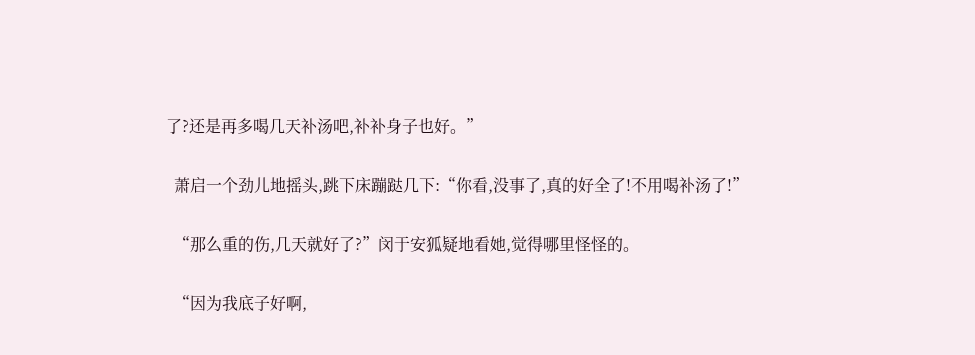了?还是再多喝几天补汤吧,补补身子也好。”

  萧启一个劲儿地摇头,跳下床蹦跶几下:“你看,没事了,真的好全了!不用喝补汤了!”

  “那么重的伤,几天就好了?”闵于安狐疑地看她,觉得哪里怪怪的。

  “因为我底子好啊,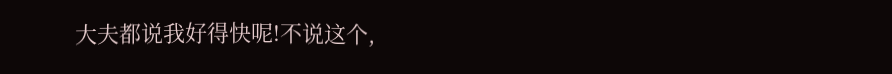大夫都说我好得快呢!不说这个,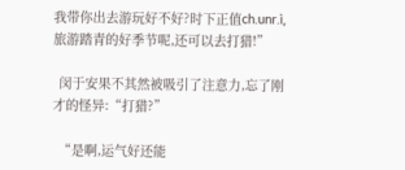我带你出去游玩好不好?时下正值ch.unr.ì,旅游踏青的好季节呢,还可以去打猎!”

  闵于安果不其然被吸引了注意力,忘了刚才的怪异:“打猎?”

  “是啊,运气好还能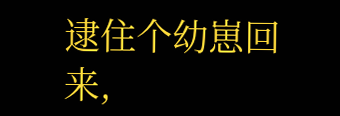逮住个幼崽回来,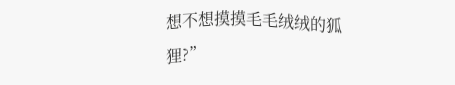想不想摸摸毛毛绒绒的狐狸?”